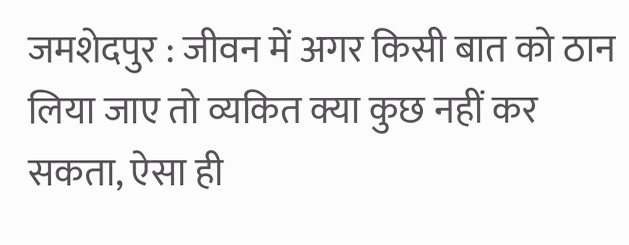जमशेदपुर : जीवन में अगर किसी बात को ठान लिया जाए तो व्यकित क्या कुछ नहीं कर सकता, ऐसा ही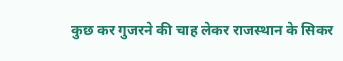कुछ कर गुजरने की चाह लेकर राजस्थान के सिकर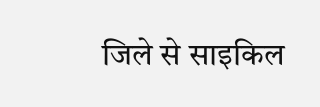जिले से साइकिल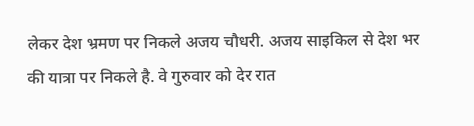लेकर देश भ्रमण पर निकले अजय चौधरी. अजय साइकिल से देश भर की यात्रा पर निकले है. वे गुरुवार को देर रात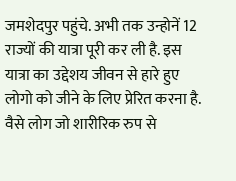जमशेदपुर पहुंचे. अभी तक उन्होनें 12 राज्यों की यात्रा पूरी कर ली है. इस यात्रा का उद्देशय जीवन से हारे हुए लोगो को जीने के लिए प्रेरित करना है. वैसे लोग जो शारीरिक रुप से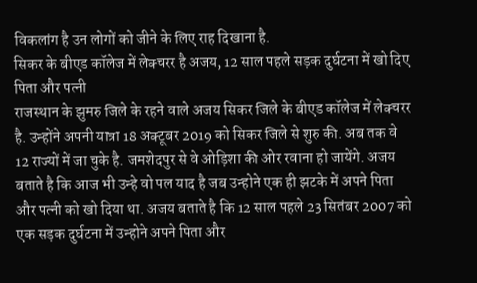विकलांग है उन लोगों को जीने के लिए राह दिखाना है.
सिकर के बीएड कॉलेज में लेक्चरर है अजय, 12 साल पहले सड़क दुर्घटना में खो दिए पिता और पत्नी
राजस्थान के झुमरु जिले के रहने वाले अजय सिकर जिले के बीएड कॉलेज में लेक्चरर है. उन्होंने अपनी यात्रा 18 अक्टूबर 2019 को सिकर जिले से शुरु की. अब तक वे 12 राज्यों में जा चुके है. जमशेदपुर से वे ओड़िशा की ओर रवाना हो जायेंगे. अजय बताते है कि आज भी उन्हे वो पल याद है जब उन्होने एक ही झटके में अपने पिता और पत्नी को खो दिया था. अजय बताते है कि 12 साल पहले 23 सितंबर 2007 को एक सड़क दुर्घटना में उन्होने अपने पिता और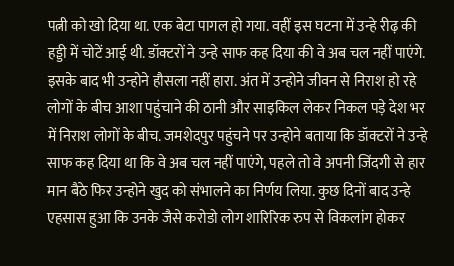पत्नी को खो दिया था. एक बेटा पागल हो गया. वहीं इस घटना में उन्हे रीढ़ की हड्डी में चोटें आई थी. डॉक्टरों ने उन्हे साफ कह दिया की वे अब चल नहीं पाएंगे. इसके बाद भी उन्होने हौसला नहीं हारा. अंत में उन्होने जीवन से निराश हो रहे लोगों के बीच आशा पहुंचाने की ठानी और साइकिल लेकर निकल पड़े देश भर में निराश लोगों के बीच. जमशेदपुर पहुंचने पर उन्होने बताया कि डॉक्टरों ने उन्हे साफ कह दिया था कि वे अब चल नहीं पाएंगे, पहले तो वे अपनी जिंदगी से हार मान बैठे फिर उन्होने खुद को संभालने का निर्णय लिया. कुछ दिनों बाद उन्हे एहसास हुआ कि उनके जैसे करोडो लोग शारिरिक रुप से विकलांग होकर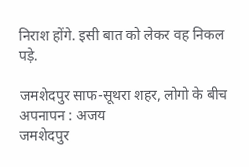निराश होंगे. इसी बात को लेकर वह निकल पड़े.

जमशेदपुर साफ-सूथरा शहर, लोगो के बीच अपनापन : अजय
जमशेदपुर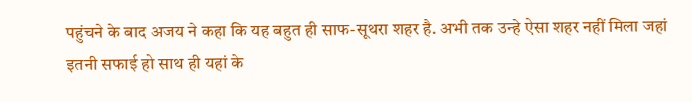पहुंचने के बाद अजय ने कहा कि यह बहुत ही साफ-सूथरा शहर है. अभी तक उन्हे ऐसा शहर नहीं मिला जहां इतनी सफाई हो साथ ही यहां के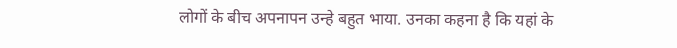लोगों के बीच अपनापन उन्हे बहुत भाया. उनका कहना है कि यहां के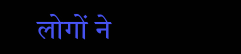लोगों ने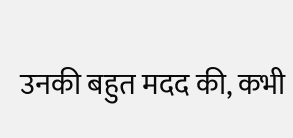उनकी बहुत मदद की, कभी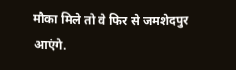मौका मिले तो वे फिर से जमशेदपुर आएंगे.